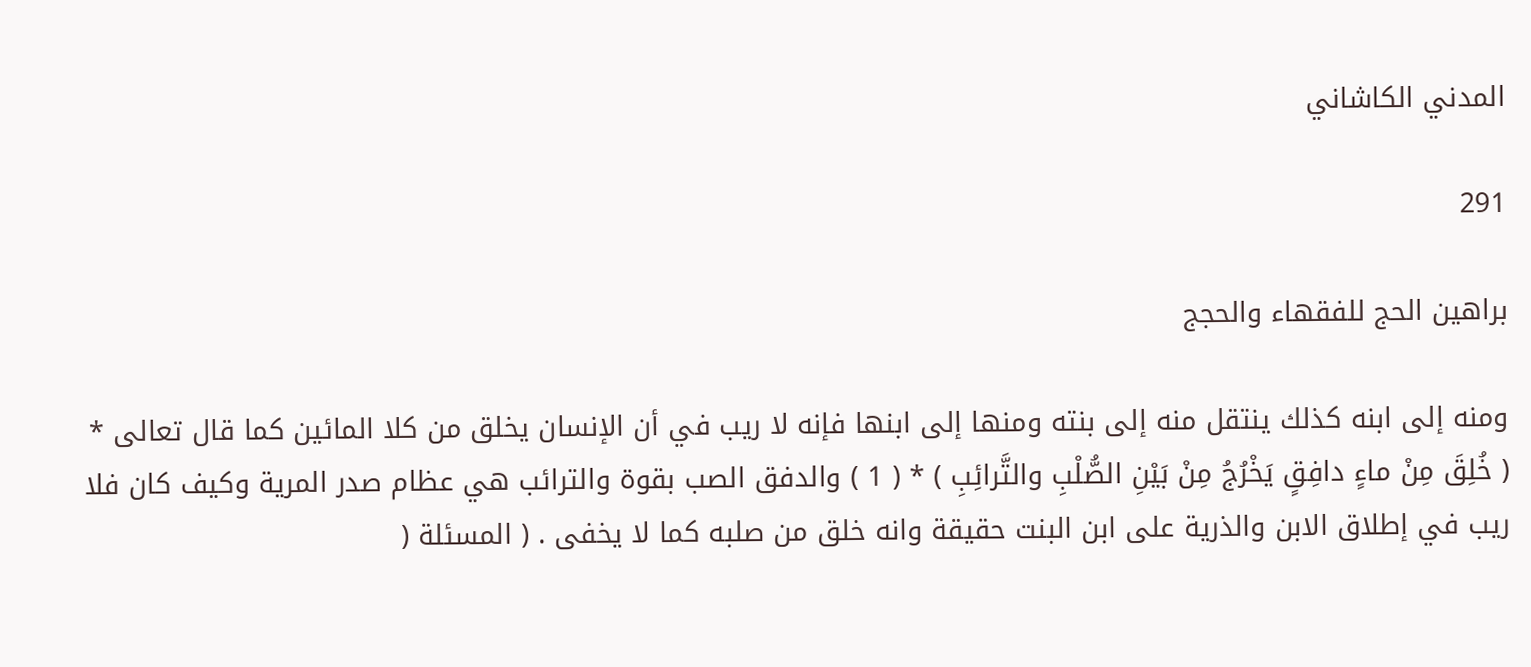المدني الكاشاني

291

براهين الحج للفقهاء والحجج

ومنه إلى ابنه كذلك ينتقل منه إلى بنته ومنها إلى ابنها فإنه لا ريب في أن الإنسان يخلق من كلا المائين كما قال تعالى * ( خُلِقَ مِنْ ماءٍ دافِقٍ يَخْرُجُ مِنْ بَيْنِ الصُّلْبِ والتَّرائِبِ ) * ( 1 ) والدفق الصب بقوة والترائب هي عظام صدر المرية وكيف كان فلا ريب في إطلاق الابن والذرية على ابن البنت حقيقة وانه خلق من صلبه كما لا يخفى . ( المسئلة (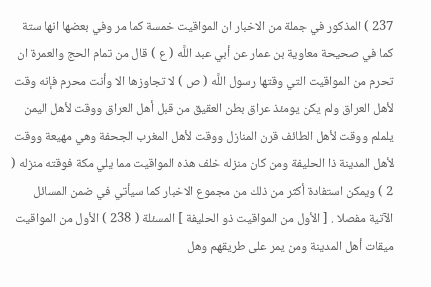237 ) المذكور في جملة من الاخبار ان المواقيت خمسة كما مر وفي بعضها انها ستة كما في صحيحة معاوية بن عمار عن أبي عبد اللَّه ( ع ) قال من تمام الحج والعمرة ان تحرم من المواقيت التي وقتها رسول اللَّه ( ص ) لا تجاوزها الا وأنت محرم فإنه وقت لأهل العراق ولم يكن يومئذ عراق بطن العقيق من قبل أهل العراق ووقت لأهل اليمن يلملم ووقت لأهل الطائف قرن المنازل ووقت لأهل المغرب الجحفة وهي مهيعة ووقت لأهل المدينة ذا الحليفة ومن كان منزله خلف هذه المواقيت مما يلي مكة فوقته منزله ( 2 ) ويمكن استفادة أكثر من ذلك من مجموع الاخبار كما سيأتي في ضمن المسائل الآتية مفصلا . [ الأول من المواقيت ذو الحليفة ] المسئلة ( 238 ) الأول من المواقيت ميقات أهل المدينة ومن يمر على طريقهم وهل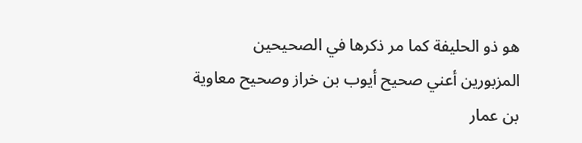هو ذو الحليفة كما مر ذكرها في الصحيحين المزبورين أعني صحيح أيوب بن خراز وصحيح معاوية بن عمار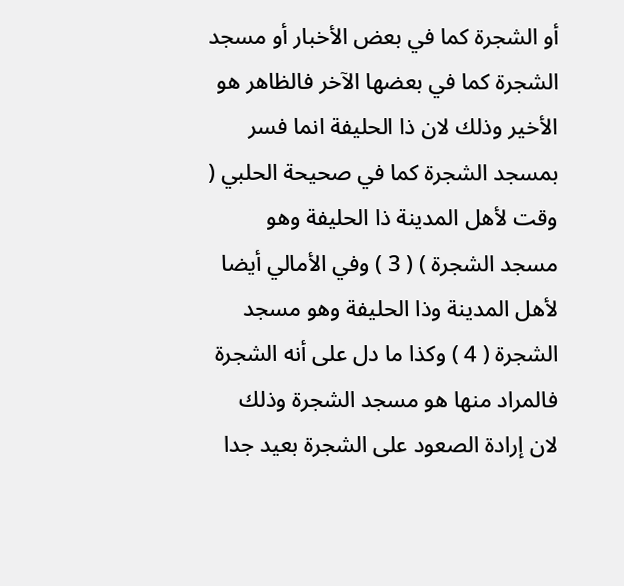أو الشجرة كما في بعض الأخبار أو مسجد الشجرة كما في بعضها الآخر فالظاهر هو الأخير وذلك لان ذا الحليفة انما فسر بمسجد الشجرة كما في صحيحة الحلبي ( وقت لأهل المدينة ذا الحليفة وهو مسجد الشجرة ) ( 3 ) وفي الأمالي أيضا لأهل المدينة وذا الحليفة وهو مسجد الشجرة ( 4 ) وكذا ما دل على أنه الشجرة فالمراد منها هو مسجد الشجرة وذلك لان إرادة الصعود على الشجرة بعيد جدا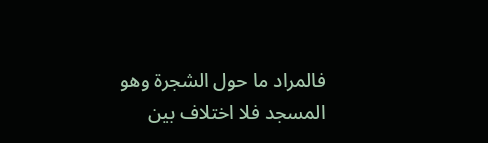فالمراد ما حول الشجرة وهو المسجد فلا اختلاف بين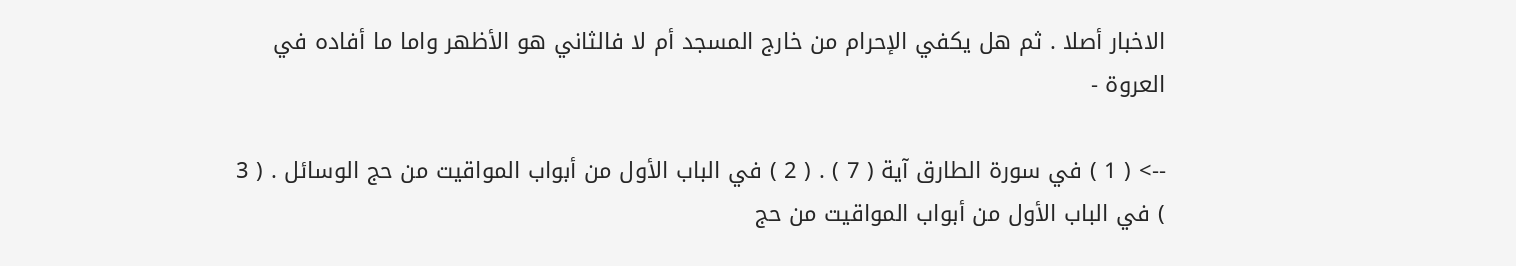الاخبار أصلا . ثم هل يكفي الإحرام من خارج المسجد أم لا فالثاني هو الأظهر واما ما أفاده في العروة -

--> ( 1 ) في سورة الطارق آية ( 7 ) . ( 2 ) في الباب الأول من أبواب المواقيت من حج الوسائل . ( 3 ) في الباب الأول من أبواب المواقيت من حج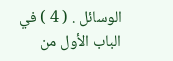الوسائل . ( 4 ) في الباب الأول من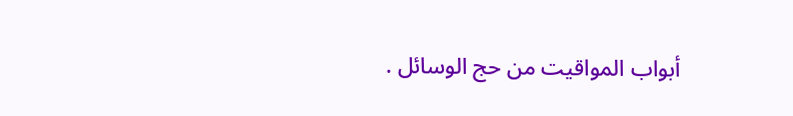أبواب المواقيت من حج الوسائل .